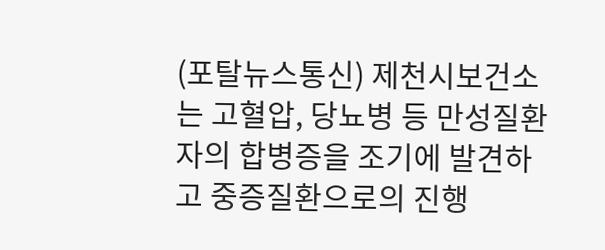(포탈뉴스통신) 제천시보건소는 고혈압, 당뇨병 등 만성질환자의 합병증을 조기에 발견하고 중증질환으로의 진행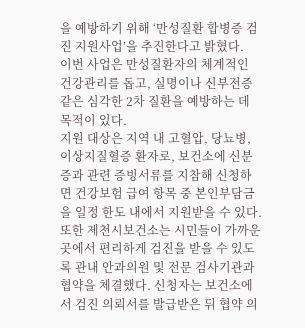을 예방하기 위해 ‘만성질환 합병증 검진 지원사업’을 추진한다고 밝혔다.
이번 사업은 만성질환자의 체계적인 건강관리를 돕고, 실명이나 신부전증 같은 심각한 2차 질환을 예방하는 데 목적이 있다.
지원 대상은 지역 내 고혈압, 당뇨병, 이상지질혈증 환자로, 보건소에 신분증과 관련 증빙서류를 지참해 신청하면 건강보험 급여 항목 중 본인부담금을 일정 한도 내에서 지원받을 수 있다.
또한 제천시보건소는 시민들이 가까운 곳에서 편리하게 검진을 받을 수 있도록 관내 안과의원 및 전문 검사기관과 협약을 체결했다. 신청자는 보건소에서 검진 의뢰서를 발급받은 뒤 협약 의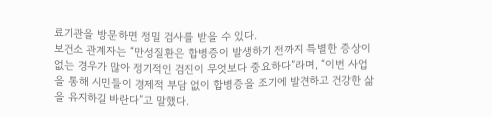료기관을 방문하면 정밀 검사를 받을 수 있다.
보건소 관계자는 “만성질환은 합병증이 발생하기 전까지 특별한 증상이 없는 경우가 많아 정기적인 검진이 무엇보다 중요하다”라며, “이번 사업을 통해 시민들이 경제적 부담 없이 합병증을 조기에 발견하고 건강한 삶을 유지하길 바란다”고 말했다.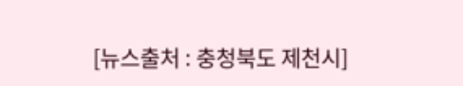[뉴스출처 : 충청북도 제천시]